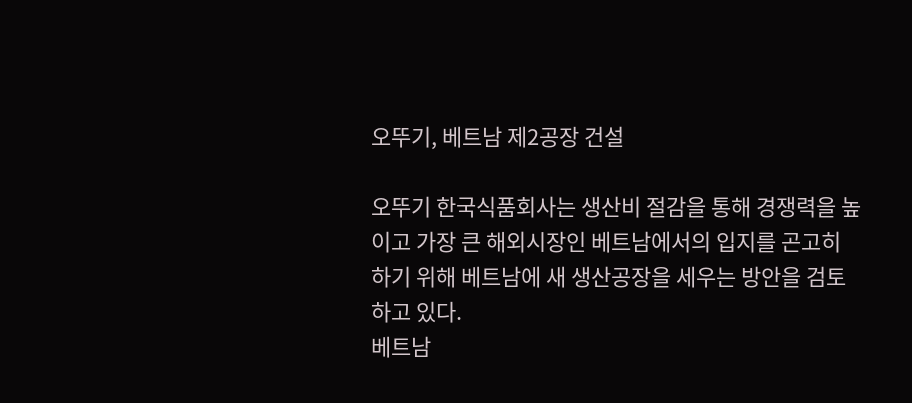오뚜기, 베트남 제2공장 건설

오뚜기 한국식품회사는 생산비 절감을 통해 경쟁력을 높이고 가장 큰 해외시장인 베트남에서의 입지를 곤고히 하기 위해 베트남에 새 생산공장을 세우는 방안을 검토하고 있다.
베트남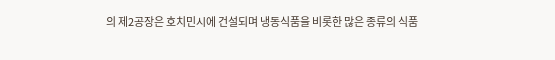의 제2공장은 호치민시에 건설되며 냉동식품을 비롯한 많은 종류의 식품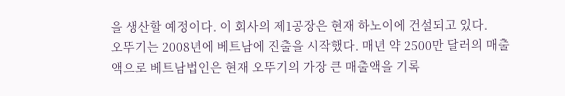을 생산할 예정이다. 이 회사의 제1공장은 현재 하노이에 건설되고 있다.
오뚜기는 2008년에 베트남에 진출을 시작했다. 매년 약 2500만 달러의 매출액으로 베트남법인은 현재 오뚜기의 가장 큰 매출액을 기록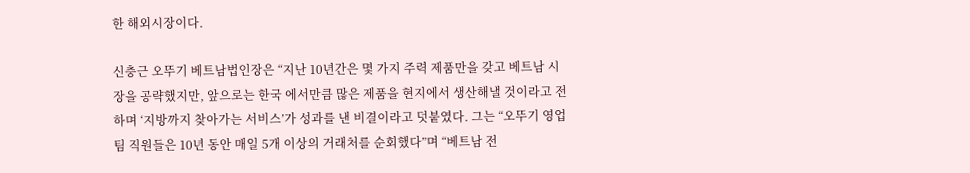한 해외시장이다.

신충근 오뚜기 베트남법인장은 “지난 10년간은 몇 가지 주력 제품만을 갖고 베트남 시장을 공략했지만, 앞으로는 한국 에서만큼 많은 제품을 현지에서 생산해낼 것이라고 전하며 ‘지방까지 찾아가는 서비스’가 성과를 낸 비결이라고 덧붙였다. 그는 “오뚜기 영업팀 직원들은 10년 동안 매일 5개 이상의 거래처를 순회했다”며 “베트남 전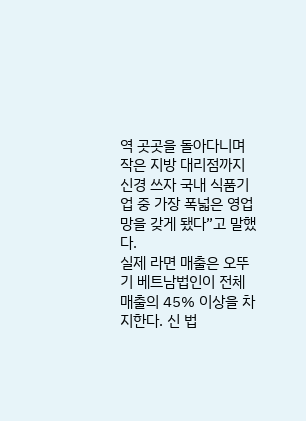역 곳곳을 돌아다니며 작은 지방 대리점까지 신경 쓰자 국내 식품기업 중 가장 폭넓은 영업망을 갖게 됐다”고 말했다.
실제 라면 매출은 오뚜기 베트남법인이 전체 매출의 45% 이상을 차지한다. 신 법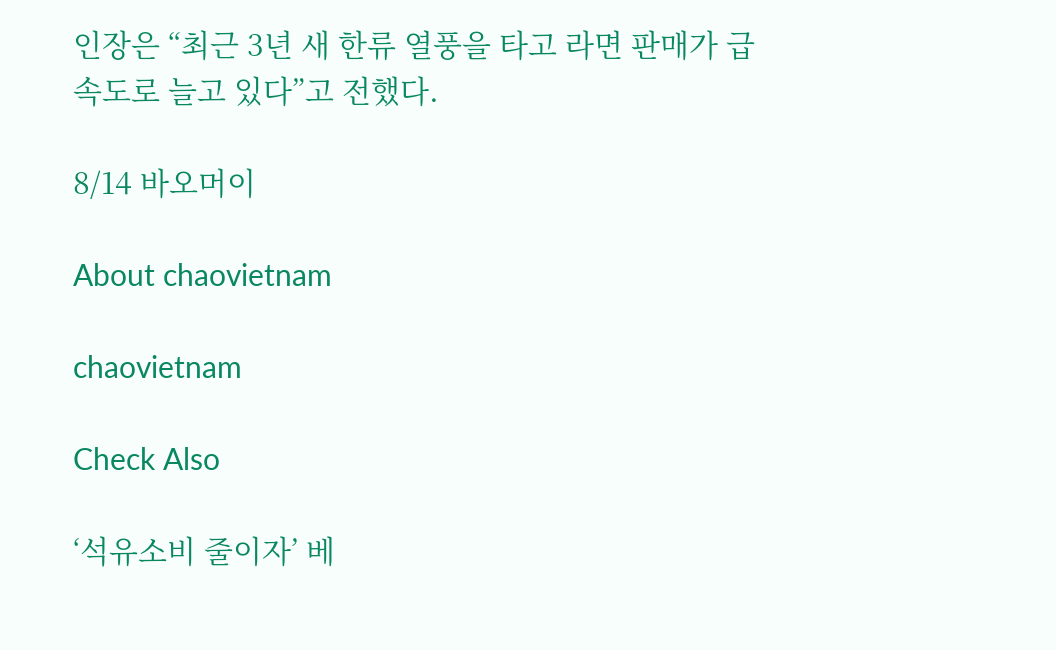인장은 “최근 3년 새 한류 열풍을 타고 라면 판매가 급속도로 늘고 있다”고 전했다.

8/14 바오머이

About chaovietnam

chaovietnam

Check Also

‘석유소비 줄이자’ 베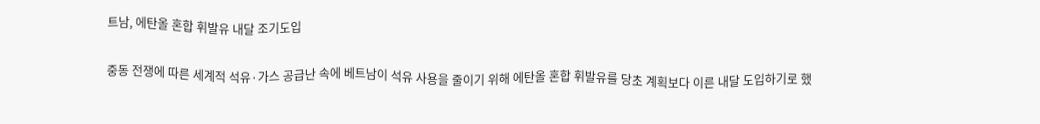트남, 에탄올 혼합 휘발유 내달 조기도입

중동 전쟁에 따른 세계적 석유·가스 공급난 속에 베트남이 석유 사용을 줄이기 위해 에탄올 혼합 휘발유를 당초 계획보다 이른 내달 도입하기로 했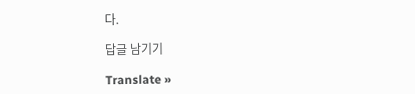다.

답글 남기기

Translate »